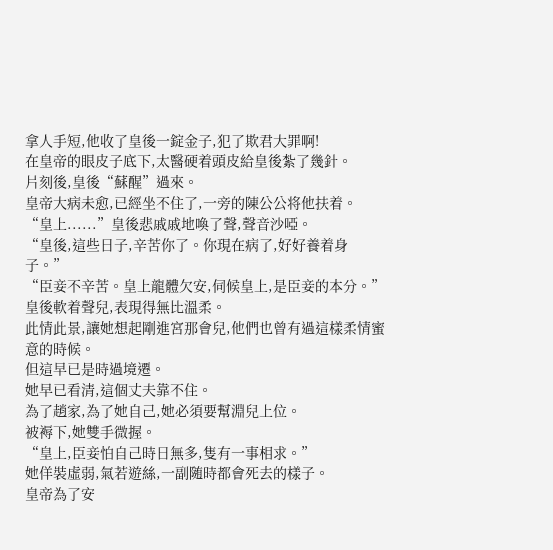拿人手短,他收了皇後一錠金子,犯了欺君大罪啊!
在皇帝的眼皮子底下,太醫硬着頭皮給皇後紮了幾針。
片刻後,皇後“蘇醒”過來。
皇帝大病未愈,已經坐不住了,一旁的陳公公将他扶着。
“皇上......”皇後悲戚戚地喚了聲,聲音沙啞。
“皇後,這些日子,辛苦你了。你現在病了,好好養着身子。”
“臣妾不辛苦。皇上龍體欠安,伺候皇上,是臣妾的本分。”皇後軟着聲兒,表現得無比溫柔。
此情此景,讓她想起剛進宮那會兒,他們也曾有過這樣柔情蜜意的時候。
但這早已是時過境遷。
她早已看清,這個丈夫靠不住。
為了趙家,為了她自己,她必須要幫淵兒上位。
被褥下,她雙手微握。
“皇上,臣妾怕自己時日無多,隻有一事相求。”
她佯裝虛弱,氣若遊絲,一副随時都會死去的樣子。
皇帝為了安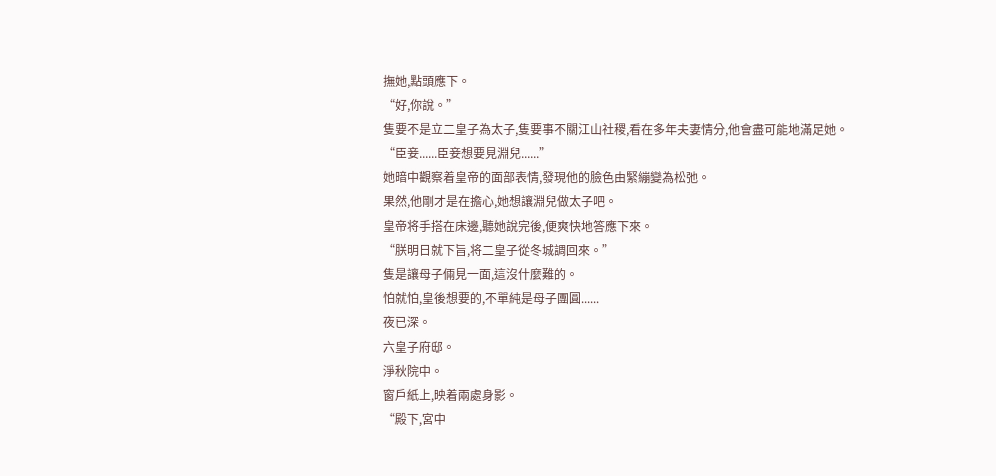撫她,點頭應下。
“好,你說。”
隻要不是立二皇子為太子,隻要事不關江山社稷,看在多年夫妻情分,他會盡可能地滿足她。
“臣妾......臣妾想要見淵兒......”
她暗中觀察着皇帝的面部表情,發現他的臉色由緊繃變為松弛。
果然,他剛才是在擔心,她想讓淵兒做太子吧。
皇帝将手搭在床邊,聽她說完後,便爽快地答應下來。
“朕明日就下旨,将二皇子從冬城調回來。”
隻是讓母子倆見一面,這沒什麼難的。
怕就怕,皇後想要的,不單純是母子團圓......
夜已深。
六皇子府邸。
淨秋院中。
窗戶紙上,映着兩處身影。
“殿下,宮中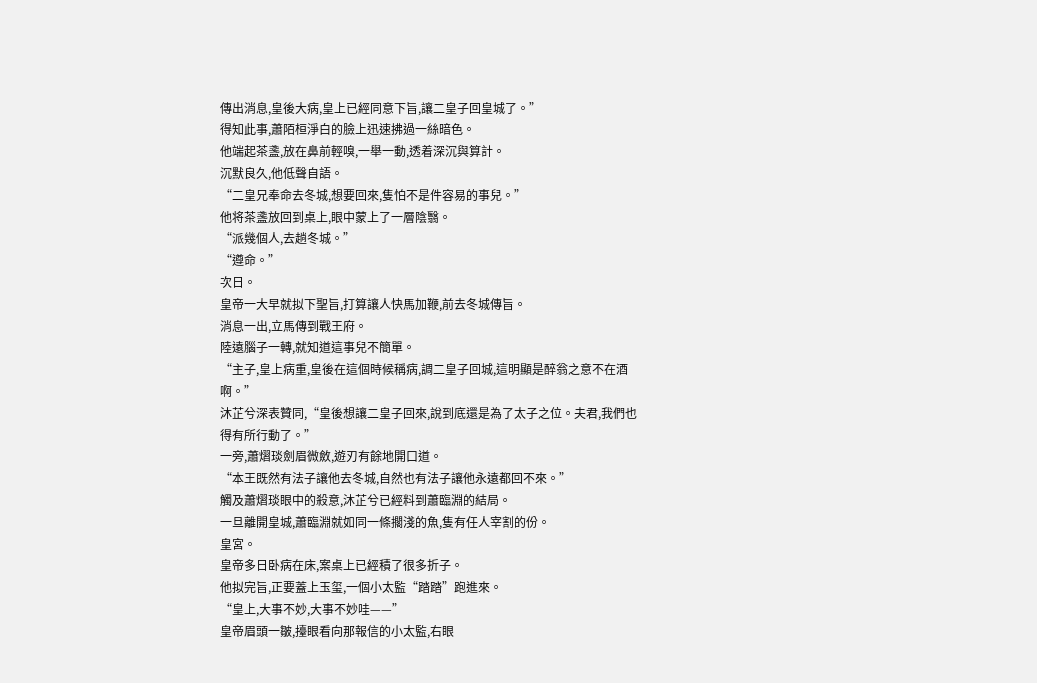傳出消息,皇後大病,皇上已經同意下旨,讓二皇子回皇城了。”
得知此事,蕭陌桓淨白的臉上迅速拂過一絲暗色。
他端起茶盞,放在鼻前輕嗅,一舉一動,透着深沉與算計。
沉默良久,他低聲自語。
“二皇兄奉命去冬城,想要回來,隻怕不是件容易的事兒。”
他将茶盞放回到桌上,眼中蒙上了一層陰翳。
“派幾個人,去趟冬城。”
“遵命。”
次日。
皇帝一大早就拟下聖旨,打算讓人快馬加鞭,前去冬城傳旨。
消息一出,立馬傳到戰王府。
陸遠腦子一轉,就知道這事兒不簡單。
“主子,皇上病重,皇後在這個時候稱病,調二皇子回城,這明顯是醉翁之意不在酒啊。”
沐芷兮深表贊同,“皇後想讓二皇子回來,說到底還是為了太子之位。夫君,我們也得有所行動了。”
一旁,蕭熠琰劍眉微斂,遊刃有餘地開口道。
“本王既然有法子讓他去冬城,自然也有法子讓他永遠都回不來。”
觸及蕭熠琰眼中的殺意,沐芷兮已經料到蕭臨淵的結局。
一旦離開皇城,蕭臨淵就如同一條擱淺的魚,隻有任人宰割的份。
皇宮。
皇帝多日卧病在床,案桌上已經積了很多折子。
他拟完旨,正要蓋上玉玺,一個小太監“踏踏”跑進來。
“皇上,大事不妙,大事不妙哇——”
皇帝眉頭一皺,擡眼看向那報信的小太監,右眼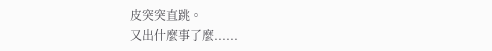皮突突直跳。
又出什麼事了麼......